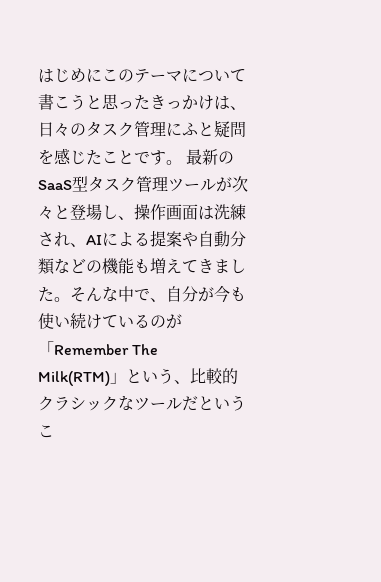はじめにこのテーマについて書こうと思ったきっかけは、日々のタスク管理にふと疑問を感じたことです。 最新のSaaS型タスク管理ツールが次々と登場し、操作画面は洗練され、AIによる提案や自動分類などの機能も増えてきました。そんな中で、自分が今も使い続けているのが「Remember The Milk(RTM)」という、比較的クラシックなツールだというこ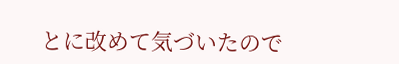とに改めて気づいたので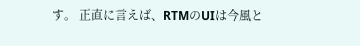す。 正直に言えば、RTMのUIは今風と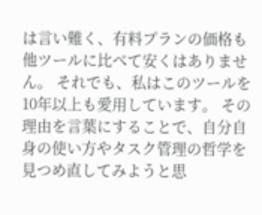は言い難く、有料プランの価格も他ツールに比べて安くはありません。 それでも、私はこのツールを10年以上も愛用しています。 その理由を言葉にすることで、自分自身の使い方やタスク管理の哲学を見つめ直してみようと思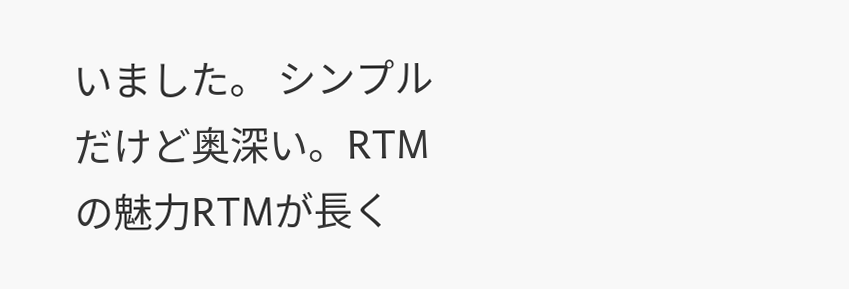いました。 シンプルだけど奥深い。RTMの魅力RTMが長く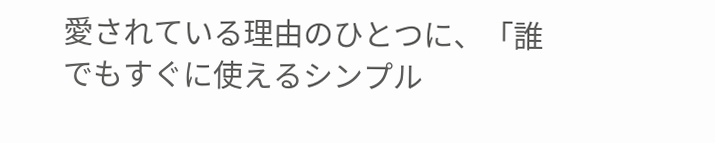愛されている理由のひとつに、「誰でもすぐに使えるシンプル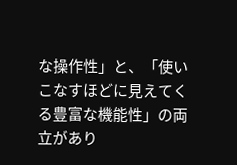な操作性」と、「使いこなすほどに見えてくる豊富な機能性」の両立があり